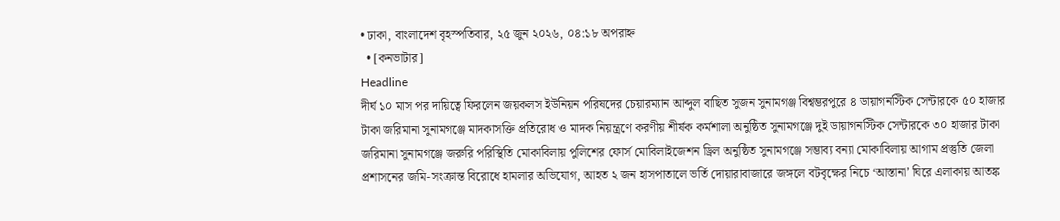• ঢাকা, বাংলাদেশ বৃহস্পতিবার, ২৫ জুন ২০২৬, ০৪:১৮ অপরাহ্ন
  • [কনভাটার]
Headline
দীর্ঘ ১০ মাস পর দায়িত্বে ফিরলেন জয়কলস ইউনিয়ন পরিষদের চেয়ারম্যান আব্দুল বাছিত সুজন সুনামগঞ্জ বিশ্বম্ভরপুরে ৪ ডায়াগনস্টিক সেন্টারকে ৫০ হাজার টাকা জরিমানা সুনামগঞ্জে মাদকাসক্তি প্রতিরোধ ও মাদক নিয়ন্ত্রণে করণীয় শীর্ষক কর্মশালা অনুষ্ঠিত সুনামগঞ্জে দুই ডায়াগনস্টিক সেন্টারকে ৩০ হাজার টাকা জরিমানা সুনামগঞ্জে জরুরি পরিস্থিতি মোকাবিলায় পুলিশের ফোর্স মোবিলাইজেশন ড্রিল অনুষ্ঠিত সুনামগঞ্জে সম্ভাব্য বন্যা মোকাবিলায় আগাম প্রস্তুতি জেলা প্রশাসনের জমি-সংক্রান্ত বিরোধে হামলার অভিযোগ, আহত ২ জন হাসপাতালে ভর্তি দোয়ারাবাজারে জঙ্গলে বটবৃক্ষের নিচে ‘আস্তানা’ ঘিরে এলাকায় আতঙ্ক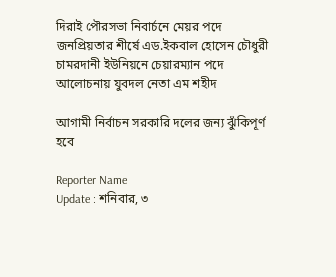দিরাই পৌরসভা নিবার্চনে মেয়র পদে জনপ্রিয়তার শীর্ষে এড.ইকবাল হোসেন চৌধুরী চামরদানী ইউনিয়নে চেয়ারম্যান পদে আলোচনায় যুবদল নেতা এম শহীদ

আগামী নির্বাচন সরকারি দলের জন্য ঝুঁকিপূর্ণ হবে

Reporter Name
Update : শনিবার, ৩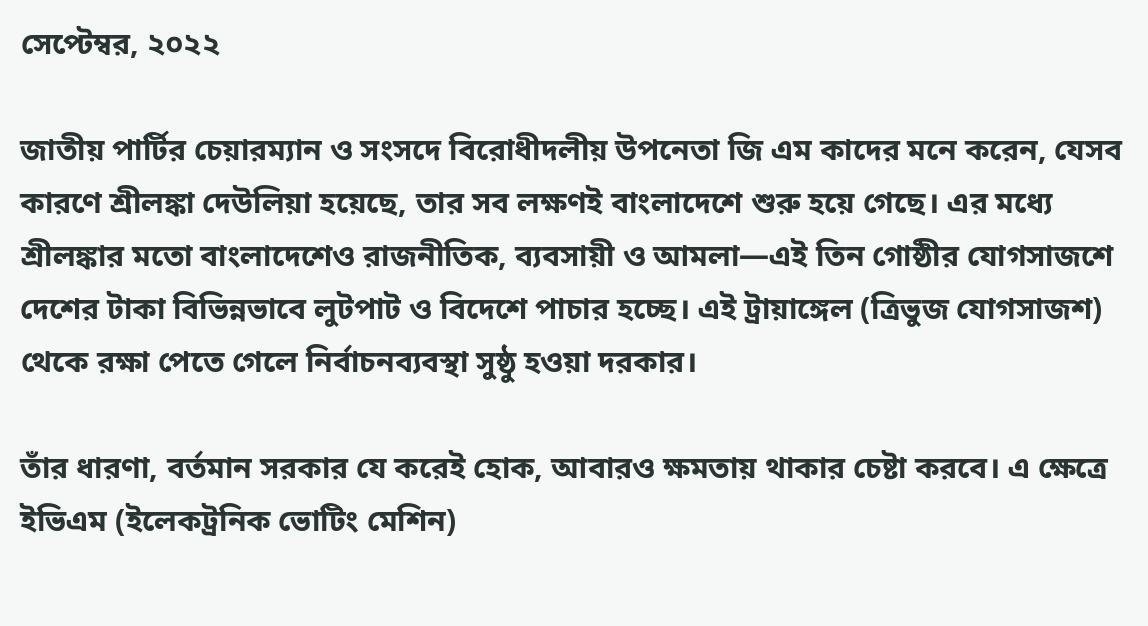সেপ্টেম্বর, ২০২২

জাতীয় পার্টির চেয়ারম্যান ও সংসদে বিরোধীদলীয় উপনেতা জি এম কাদের মনে করেন, যেসব কারণে শ্রীলঙ্কা দেউলিয়া হয়েছে, তার সব লক্ষণই বাংলাদেশে শুরু হয়ে গেছে। এর মধ্যে শ্রীলঙ্কার মতো বাংলাদেশেও রাজনীতিক, ব্যবসায়ী ও আমলা—এই তিন গোষ্ঠীর যোগসাজশে দেশের টাকা বিভিন্নভাবে লুটপাট ও বিদেশে পাচার হচ্ছে। এই ট্রায়াঙ্গেল (ত্রিভুজ যোগসাজশ) থেকে রক্ষা পেতে গেলে নির্বাচনব্যবস্থা সুষ্ঠু হওয়া দরকার।

তাঁর ধারণা, বর্তমান সরকার যে করেই হোক, আবারও ক্ষমতায় থাকার চেষ্টা করবে। এ ক্ষেত্রে ইভিএম (ইলেকট্রনিক ভোটিং মেশিন)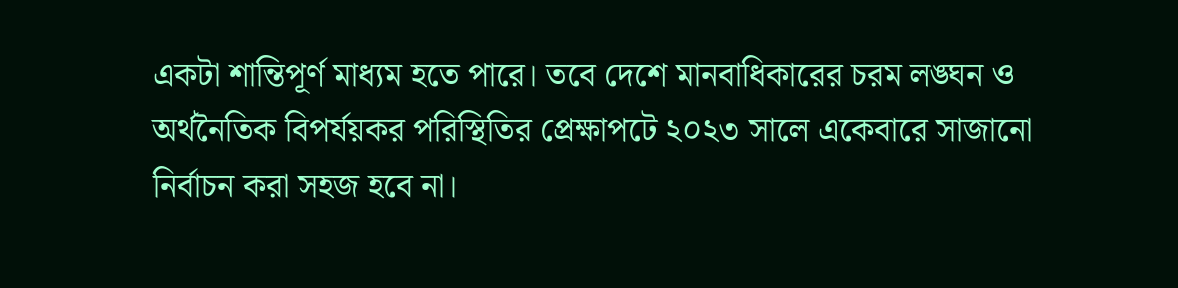একটা শান্তিপূর্ণ মাধ্যম হতে পারে। তবে দেশে মানবাধিকারের চরম লঙ্ঘন ও অর্থনৈতিক বিপর্যয়কর পরিস্থিতির প্রেক্ষাপটে ২০২৩ সালে একেবারে সাজানো নির্বাচন করা সহজ হবে না।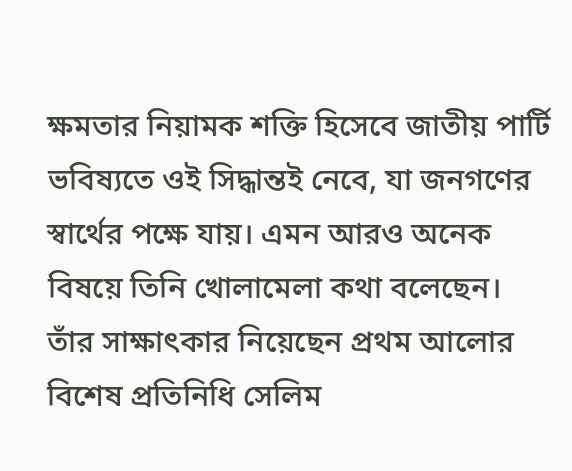ক্ষমতার নিয়ামক শক্তি হিসেবে জাতীয় পার্টি ভবিষ্যতে ওই সিদ্ধান্তই নেবে, যা জনগণের স্বার্থের পক্ষে যায়। এমন আরও অনেক বিষয়ে তিনি খোলামেলা কথা বলেছেন। তাঁর সাক্ষাৎকার নিয়েছেন প্রথম আলোর বিশেষ প্রতিনিধি সেলিম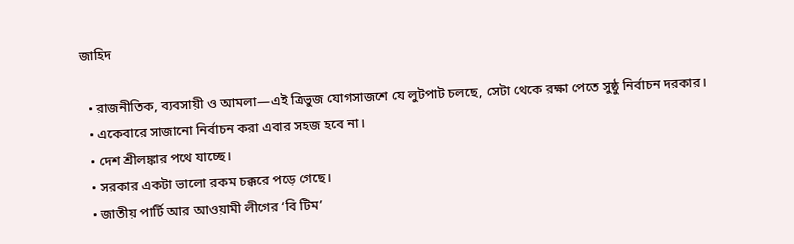জাহিদ

  • রাজনীতিক, ব্যবসায়ী ও আমলা—এই ত্রিভুজ যোগসাজশে যে লুটপাট চলছে, সেটা থেকে রক্ষা পেতে সুষ্ঠু নির্বাচন দরকার।
  • একেবারে সাজানো নির্বাচন করা এবার সহজ হবে না।
  • দেশ শ্রীলঙ্কার পথে যাচ্ছে।
  • সরকার একটা ভালো রকম চক্করে পড়ে গেছে।
  • জাতীয় পার্টি আর আওয়ামী লীগের ‘বি টিম’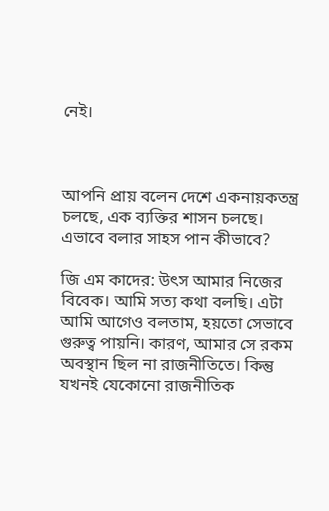নেই।



আপনি প্রায় বলেন দেশে একনায়কতন্ত্র চলছে, এক ব্যক্তির শাসন চলছে। এভাবে বলার সাহস পান কীভাবে?

জি এম কাদের: উৎস আমার নিজের বিবেক। আমি সত্য কথা বলছি। এটা আমি আগেও বলতাম, হয়তো সেভাবে গুরুত্ব পায়নি। কারণ, আমার সে রকম অবস্থান ছিল না রাজনীতিতে। কিন্তু যখনই যেকোনো রাজনীতিক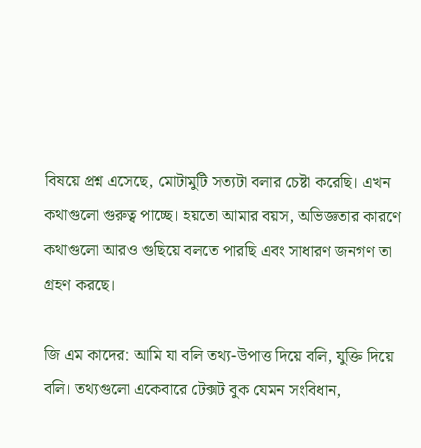বিষয়ে প্রশ্ন এসেছে, মোটামুটি সত্যটা বলার চেষ্টা করেছি। এখন কথাগুলো গুরুত্ব পাচ্ছে। হয়তো আমার বয়স, অভিজ্ঞতার কারণে কথাগুলো আরও গুছিয়ে বলতে পারছি এবং সাধারণ জনগণ তা গ্রহণ করছে।

জি এম কাদের: আমি যা বলি তথ্য-উপাত্ত দিয়ে বলি, যুক্তি দিয়ে বলি। তথ্যগুলো একেবারে টেক্সট বুক যেমন সংবিধান,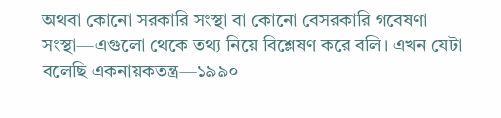অথবা কোনো সরকারি সংস্থা বা কোনো বেসরকারি গবেষণা সংস্থা—এগুলো থেকে তথ্য নিয়ে বিশ্লেষণ করে বলি। এখন যেটা বলেছি একনায়কতন্ত্র—১৯৯০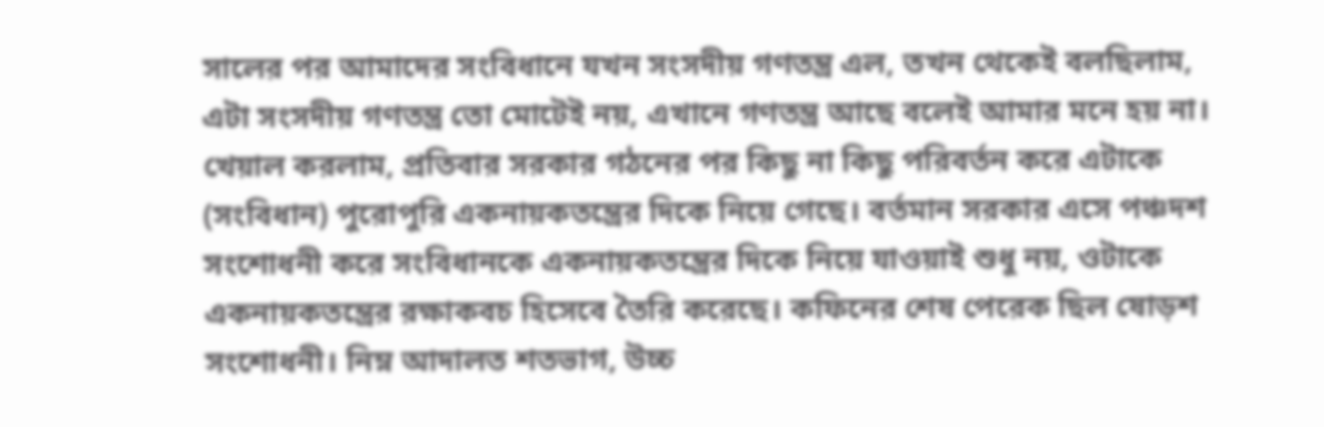সালের পর আমাদের সংবিধানে যখন সংসদীয় গণতন্ত্র এল, তখন থেকেই বলছিলাম, এটা সংসদীয় গণতন্ত্র তো মোটেই নয়, এখানে গণতন্ত্র আছে বলেই আমার মনে হয় না।
খেয়াল করলাম, প্রতিবার সরকার গঠনের পর কিছু না কিছু পরিবর্তন করে এটাকে (সংবিধান) পুরোপুরি একনায়কতন্ত্রের দিকে নিয়ে গেছে। বর্তমান সরকার এসে পঞ্চদশ সংশোধনী করে সংবিধানকে একনায়কতন্ত্রের দিকে নিয়ে যাওয়াই শুধু নয়, ওটাকে একনায়কতন্ত্রের রক্ষাকবচ হিসেবে তৈরি করেছে। কফিনের শেষ পেরেক ছিল ষোড়শ সংশোধনী। নিম্ন আদালত শতভাগ, উচ্চ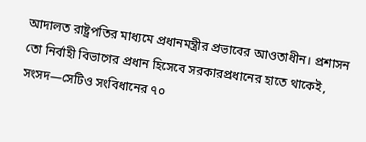আদালত রাষ্ট্রপতির মাধ্যমে প্রধানমন্ত্রীর প্রভাবের আওতাধীন। প্রশাসন তো নির্বাহী বিভাগের প্রধান হিসেবে সরকারপ্রধানের হাতে থাকেই, সংসদ—সেটিও সংবিধানের ৭০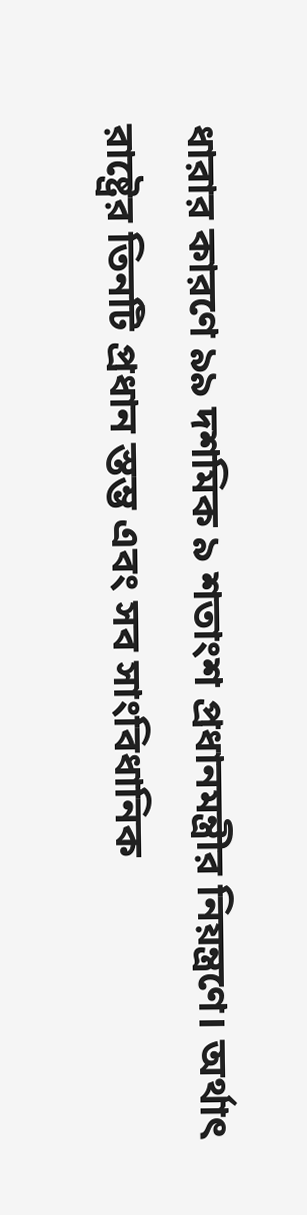ধারার কারণে ৯৯ দশমিক ৯ শতাংশ প্রধানমন্ত্রীর নিয়ন্ত্রণে। অর্থাৎ রাষ্ট্রের তিনটি প্রধান স্তম্ভ এবং সব সাংবিধানিক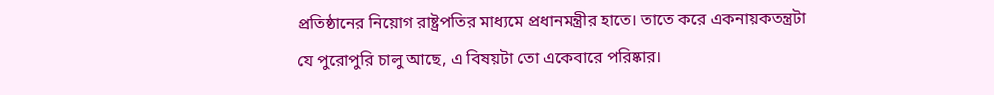প্রতিষ্ঠানের নিয়োগ রাষ্ট্রপতির মাধ্যমে প্রধানমন্ত্রীর হাতে। তাতে করে একনায়কতন্ত্রটা যে পুরোপুরি চালু আছে, এ বিষয়টা তো একেবারে পরিষ্কার।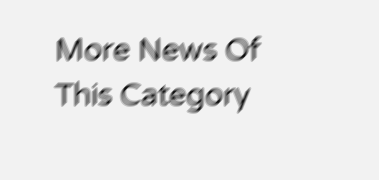More News Of This Category